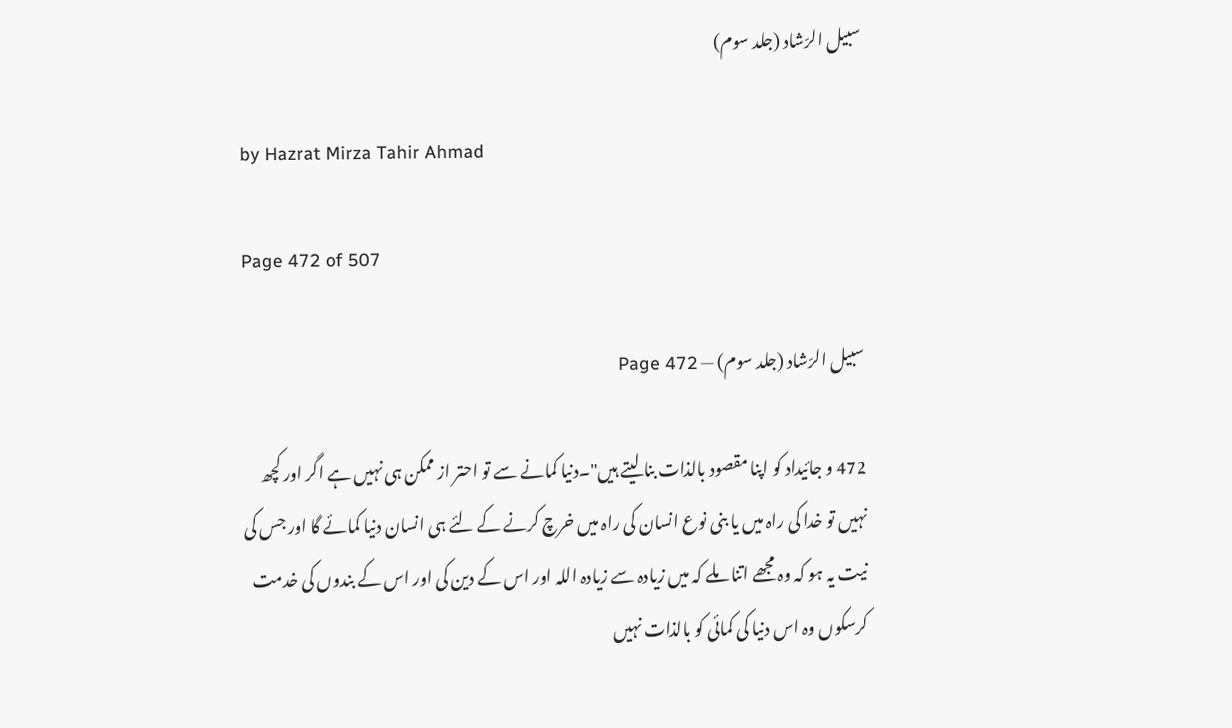سبیل الرّشاد (جلد سوم)

by Hazrat Mirza Tahir Ahmad

Page 472 of 507

سبیل الرّشاد (جلد سوم) — Page 472

472 و جائیداد کو اپنا مقصود بالذات بنا لیتے ہیں"۔دنیا کمانے سے تو احتر از ممکن ہی نہیں ہے اگر اور کچھ نہیں تو خدا کی راہ میں یا بنی نوع انسان کی راہ میں خرچ کرنے کے لئے ہی انسان دنیا کمائے گا اور جس کی نیت یہ ہو کہ وہ مجھے اتنا ملے کہ میں زیادہ سے زیادہ اللہ اور اس کے دین کی اور اس کے بندوں کی خدمت کرسکوں وہ اس دنیا کی کمائی کو بالذات نہیں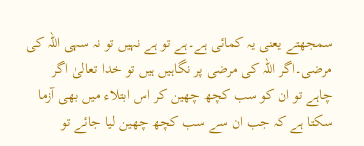سمجھتے یعنی یہ کمائی ہے۔ہے تو ہے نہیں تو نہ سہی اللہ کی مرضی۔اگر اللہ کی مرضی پر نگاہیں ہیں تو خدا تعالیٰ اگر چاہے تو ان کو سب کچھ چھین کر اس ابتلاء میں بھی آزما سکتا ہے کہ جب ان سے سب کچھ چھین لیا جائے تو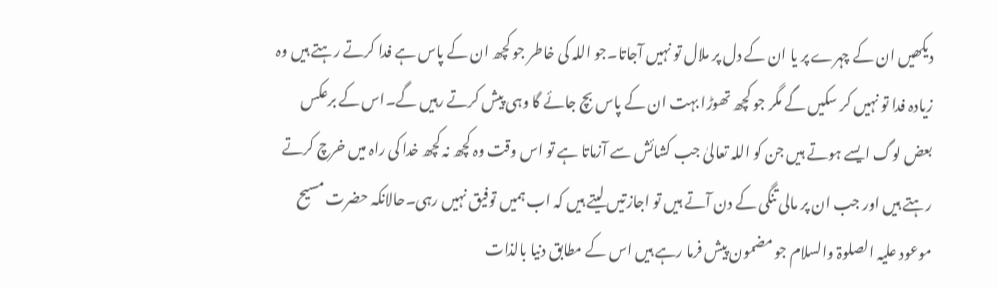دیکھیں ان کے چہرے پر یا ان کے دل پر ملال تو نہیں آجاتا۔جو اللہ کی خاطر جو کچھ ان کے پاس ہے فدا کرتے رہتے ہیں وہ زیادہ فدا تو نہیں کر سکیں گے مگر جو کچھ تھوڑا بہت ان کے پاس بچ جائے گا وہی پیش کرتے رہیں گے۔اس کے برعکس بعض لوگ ایسے ہوتے ہیں جن کو اللہ تعالیٰ جب کشائش سے آزماتا ہے تو اس وقت وہ کچھ نہ کچھ خدا کی راہ میں خرچ کرتے رہتے ہیں اور جب ان پر مالی تنگی کے دن آتے ہیں تو اجازتیں لیتے ہیں کہ اب ہمیں توفیق نہیں رہی۔حالانکہ حضرت مسیح موعود علیہ الصلوۃ والسلام جو مضمون پیش فرما رہے ہیں اس کے مطابق دنیا بالذات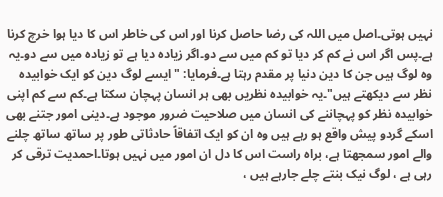نہیں ہوتی۔اصل میں اللہ کی رضا حاصل کرنا اور اس کی خاطر اس کا دیا ہوا خرچ کرنا ہے۔پس اگر اس نے کم کر دیا تو کم میں سے دو۔اگر زیادہ دیا ہے تو زیادہ میں سے دو۔یہ وہ لوگ ہیں جن کا دین دنیا پر مقدم رہتا ہے۔فرمایا: " ایسے لوگ دین کو ایک خوابیدہ نظر سے دیکھتے ہیں"۔یہ خوابیدہ نظریں بھی ہر انسان پہچان سکتا ہے۔کم سے کم اپنی خوابیدہ نظر کو پہچاننے کی انسان میں صلاحیت ضرور موجود ہے۔دینی امور جتنے بھی اسکے گردو پیش واقع ہو رہے ہیں وہ ان کو ایک اتفاقاً حادثاتی طور پر ساتھ ساتھ چلنے والے امور سمجھتا ہے، براہ راست اس کا دل ان امور میں نہیں ہوتا۔احمدیت ترقی کر رہی ہے ، لوگ نیک بنتے چلے جارہے ہیں ،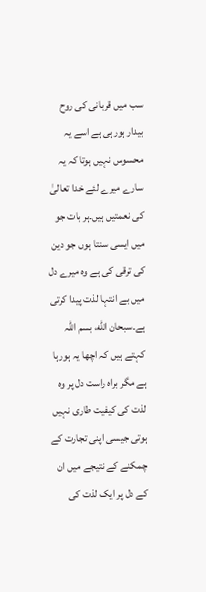سب میں قربانی کی روح بیدار ہورہی ہے اسے یہ محسوس نہیں ہوتا کہ یہ سارے میرے لئے خدا تعالیٰ کی نعمتیں ہیں۔ہر بات جو میں ایسی سنتا ہوں جو دین کی ترقی کی ہے وہ میرے دل میں بے انتہا لذت پیدا کرتی ہے۔سبحان الله، بسم اللہ کہتے ہیں کہ اچھا یہ ہورہا ہے مگر براہ راست دل پر وہ لذت کی کیفیت طاری نہیں ہوتی جیسی اپنی تجارت کے چمکنے کے نتیجے میں ان کے دل پر ایک لذت کی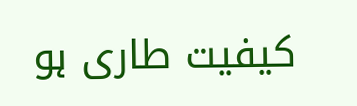کیفیت طاری ہو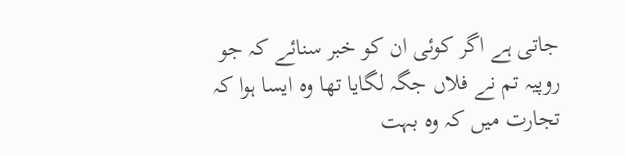جاتی ہے اگر کوئی ان کو خبر سنائے کہ جو روپیہ تم نے فلاں جگہ لگایا تھا وہ ایسا ہوا کہ تجارت میں کہ وہ بہت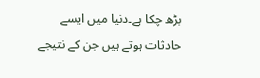بڑھ چکا ہے۔دنیا میں ایسے حادثات ہوتے ہیں جن کے نتیجے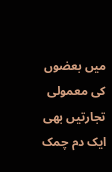میں بعضوں کی معمولی تجارتیں بھی ایک دم چمک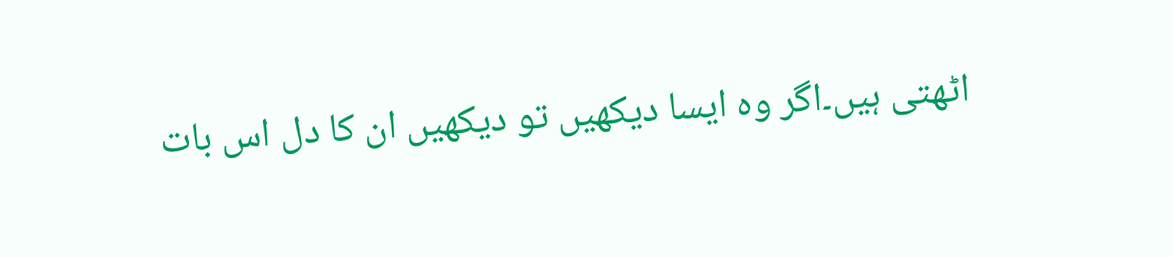اٹھتی ہیں۔اگر وہ ایسا دیکھیں تو دیکھیں ان کا دل اس بات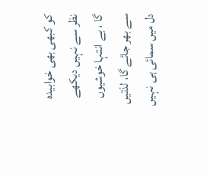کو کبھی بھی خوابیدہ نظر سے نہیں دیکھے گا ، بے انتہا خوشیوں سے بھر جائے گا، لذتیں دل میں سمائی ہی نہیں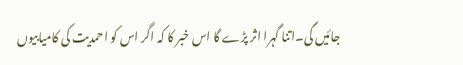جائیں گی۔اتنا گہرا اثر پڑے گا اس خبر کا کہ اگر اس کو احمدیت کی کامیابیوں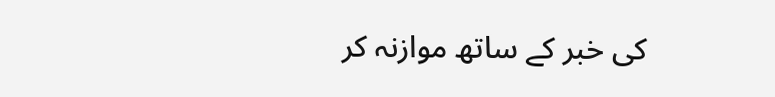کی خبر کے ساتھ موازنہ کر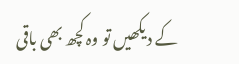کے دیکھیں تو وہ کچھ بھی باقی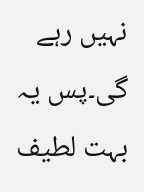نہیں رہے گی۔پس یہ بہت لطیف